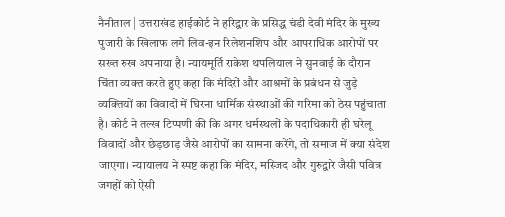नैनीताल | उत्तराखंड हाईकोर्ट ने हरिद्वार के प्रसिद्ध चंडी देवी मंदिर के मुख्य पुजारी के खिलाफ लगे लिव-इन रिलेशनशिप और आपराधिक आरोपों पर सख्त रुख अपनाया है। न्यायमूर्ति राकेश थपलियाल ने सुनवाई के दौरान चिंता व्यक्त करते हुए कहा कि मंदिरों और आश्रमों के प्रबंधन से जुड़े व्यक्तियों का विवादों में घिरना धार्मिक संस्थाओं की गरिमा को ठेस पहुंचाता है। कोर्ट ने तल्ख टिप्पणी की कि अगर धर्मस्थलों के पदाधिकारी ही घरेलू विवादों और छेड़छाड़ जैसे आरोपों का सामना करेंगे, तो समाज में क्या संदेश जाएगा। न्यायालय ने स्पष्ट कहा कि मंदिर, मस्जिद और गुरुद्वारे जैसी पवित्र जगहों को ऐसी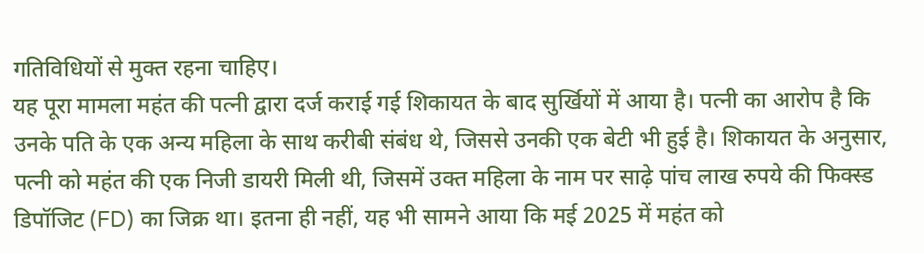गतिविधियों से मुक्त रहना चाहिए।
यह पूरा मामला महंत की पत्नी द्वारा दर्ज कराई गई शिकायत के बाद सुर्खियों में आया है। पत्नी का आरोप है कि उनके पति के एक अन्य महिला के साथ करीबी संबंध थे, जिससे उनकी एक बेटी भी हुई है। शिकायत के अनुसार, पत्नी को महंत की एक निजी डायरी मिली थी, जिसमें उक्त महिला के नाम पर साढ़े पांच लाख रुपये की फिक्स्ड डिपॉजिट (FD) का जिक्र था। इतना ही नहीं, यह भी सामने आया कि मई 2025 में महंत को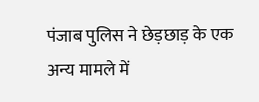पंजाब पुलिस ने छेड़छाड़ के एक अन्य मामले में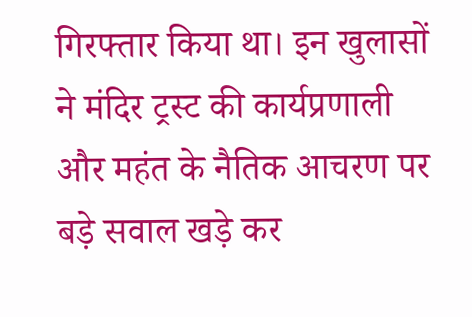गिरफ्तार किया था। इन खुलासों ने मंदिर ट्रस्ट की कार्यप्रणाली और महंत के नैतिक आचरण पर बड़े सवाल खड़े कर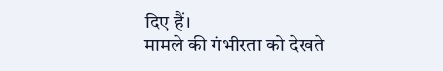दिए हैं।
मामले की गंभीरता को देखते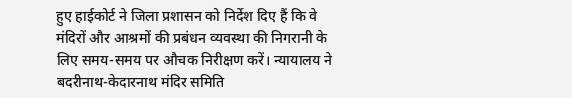हुए हाईकोर्ट ने जिला प्रशासन को निर्देश दिए हैं कि वे मंदिरों और आश्रमों की प्रबंधन व्यवस्था की निगरानी के लिए समय-समय पर औचक निरीक्षण करें। न्यायालय ने बदरीनाथ-केदारनाथ मंदिर समिति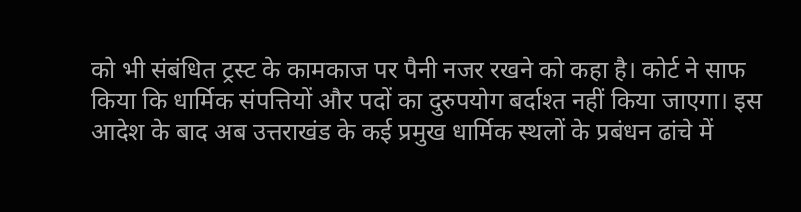को भी संबंधित ट्रस्ट के कामकाज पर पैनी नजर रखने को कहा है। कोर्ट ने साफ किया कि धार्मिक संपत्तियों और पदों का दुरुपयोग बर्दाश्त नहीं किया जाएगा। इस आदेश के बाद अब उत्तराखंड के कई प्रमुख धार्मिक स्थलों के प्रबंधन ढांचे में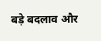बड़े बदलाव और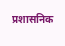प्रशासनिक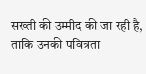सख्ती की उम्मीद की जा रही है, ताकि उनकी पवित्रता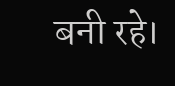बनी रहे।